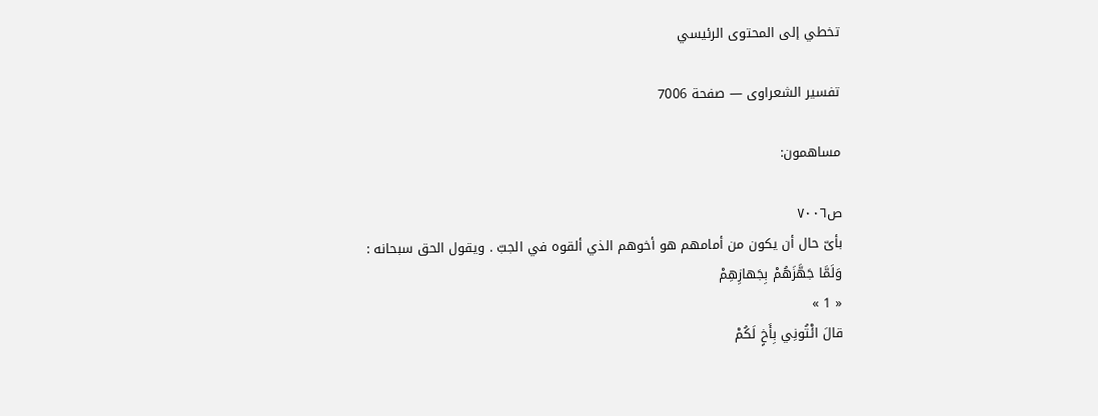تخطي إلى المحتوى الرئيسي

تفسير الشعراوى — صفحة 7006

مساهمون:

ص٧٠٠٦
بأىّ حال أن يكون من أمامهم هو أخوهم الذي ألقوه في الجبّ . ويقول الحق سبحانه :
وَلَمَّا جَهَّزَهُمْ بِجَهازِهِمْ
« 1 »
قالَ ائْتُونِي بِأَخٍ لَكُمْ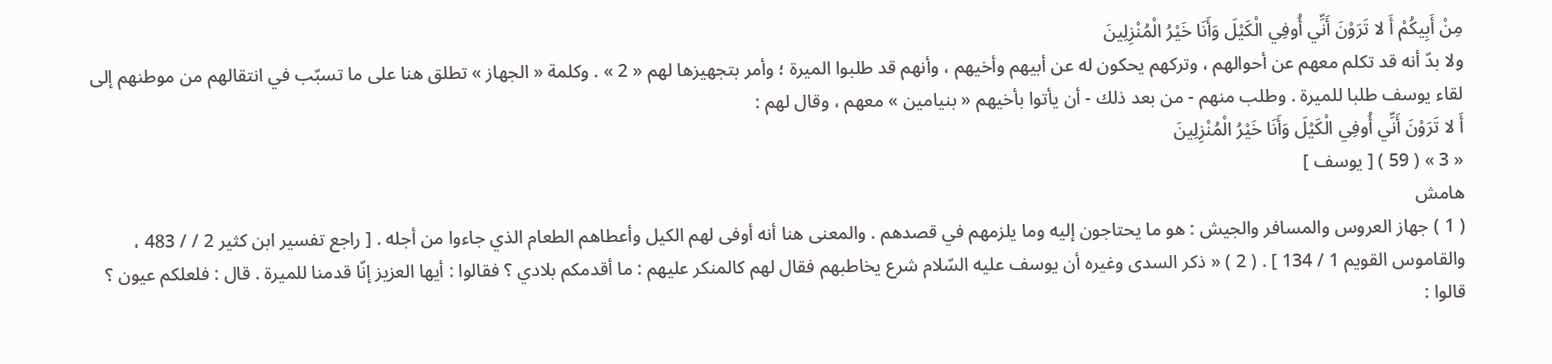مِنْ أَبِيكُمْ أَ لا تَرَوْنَ أَنِّي أُوفِي الْكَيْلَ وَأَنَا خَيْرُ الْمُنْزِلِينَ
ولا بدّ أنه قد تكلم معهم عن أحوالهم ، وتركهم يحكون له عن أبيهم وأخيهم ، وأنهم قد طلبوا الميرة ؛ وأمر بتجهيزها لهم « 2 » . وكلمة « الجهاز » تطلق هنا على ما تسبّب في انتقالهم من موطنهم إلى لقاء يوسف طلبا للميرة . وطلب منهم - من بعد ذلك - أن يأتوا بأخيهم « بنيامين » معهم ، وقال لهم :
أَ لا تَرَوْنَ أَنِّي أُوفِي الْكَيْلَ وَأَنَا خَيْرُ الْمُنْزِلِينَ
« 3 » ( 59 ) [ يوسف ]
هامش
( 1 ) جهاز العروس والمسافر والجيش : هو ما يحتاجون إليه وما يلزمهم في قصدهم . والمعنى هنا أنه أوفى لهم الكيل وأعطاهم الطعام الذي جاءوا من أجله . [ راجع تفسير ابن كثير 2 / / 483 ، والقاموس القويم 1 / 134 ] . ( 2 ) « ذكر السدى وغيره أن يوسف عليه السّلام شرع يخاطبهم فقال لهم كالمنكر عليهم : ما أقدمكم بلادي ؟ فقالوا : أيها العزيز إنّا قدمنا للميرة . قال : فلعلكم عيون ؟ قالوا :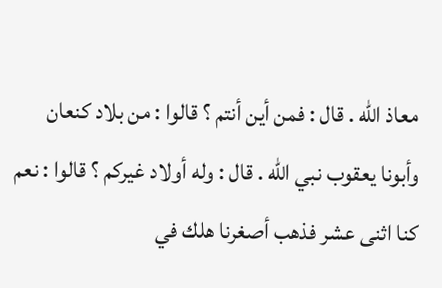معاذ اللّه . قال : فمن أين أنتم ؟ قالوا : من بلاد كنعان وأبونا يعقوب نبي اللّه . قال : وله أولاد غيركم ؟ قالوا : نعم كنا اثنى عشر فذهب أصغرنا هلك في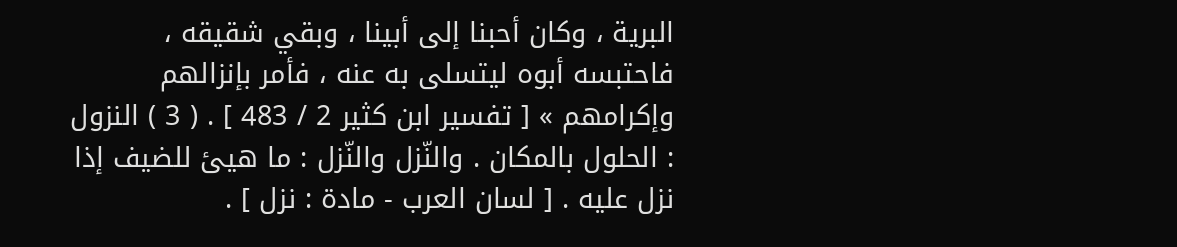البرية ، وكان أحبنا إلى أبينا ، وبقي شقيقه ، فاحتبسه أبوه ليتسلى به عنه ، فأمر بإنزالهم وإكرامهم » [ تفسير ابن كثير 2 / 483 ] . ( 3 ) النزول : الحلول بالمكان . والنّزل والنّزل : ما هيئ للضيف إذا نزل عليه . [ لسان العرب - مادة : نزل ] .